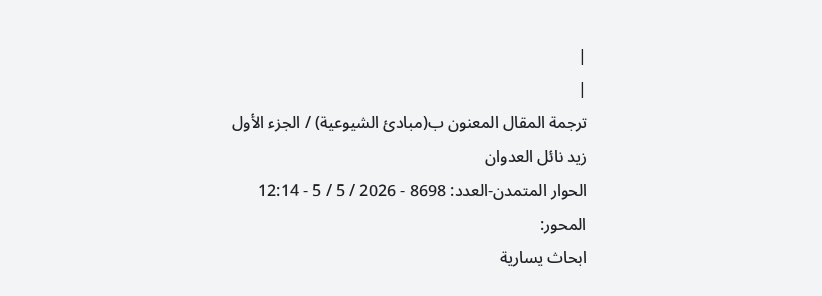|
|
ترجمة المقال المعنون ب(مبادئ الشيوعية) / الجزء الأول
زيد نائل العدوان
الحوار المتمدن-العدد: 8698 - 2026 / 5 / 5 - 12:14
المحور:
ابحاث يسارية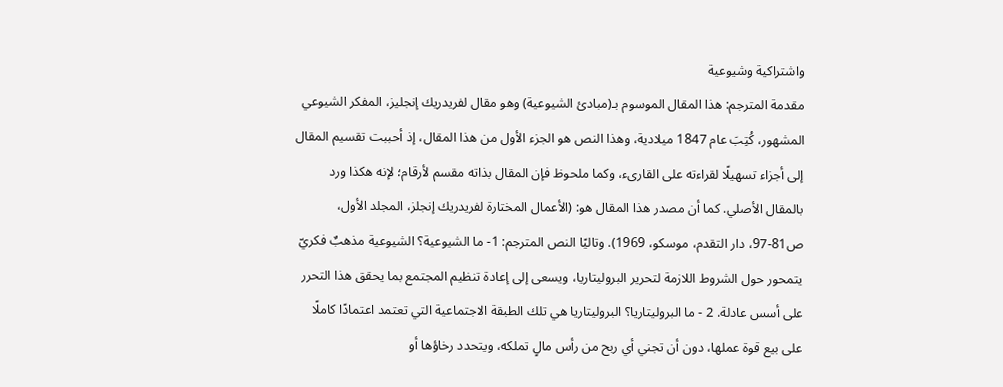واشتراكية وشيوعية
مقدمة المترجم: هذا المقال الموسوم بـ(مبادئ الشيوعية) وهو مقال لفريدريك إنجليز، المفكر الشيوعي المشهور، كُتِبَ عام 1847 ميلادية، وهذا النص هو الجزء الأول من هذا المقال، إذ أحببت تقسيم المقال إلى أجزاء تسهيلًا لقراءته على القارىء، وكما ملحوظ فإن المقال بذاته مقسم لأرقام؛ لإنه هكذا ورد بالمقال الأصلي. كما أن مصدر هذا المقال هو: (الأعمال المختارة لفريدريك إنجلز، المجلد الأول، ص81-97، دار التقدم، موسكو، 1969). وتاليًا النص المترجم: 1- ما الشيوعية؟ الشيوعية مذهبٌ فكريّ يتمحور حول الشروط اللازمة لتحرير البروليتاريا، ويسعى إلى إعادة تنظيم المجتمع بما يحقق هذا التحرر على أسس عادلة. 2 - ما البروليتاريا؟ البروليتاريا هي تلك الطبقة الاجتماعية التي تعتمد اعتمادًا كاملًا على بيع قوة عملها، دون أن تجني أي ربح من رأس مالٍ تملكه، ويتحدد رخاؤها أو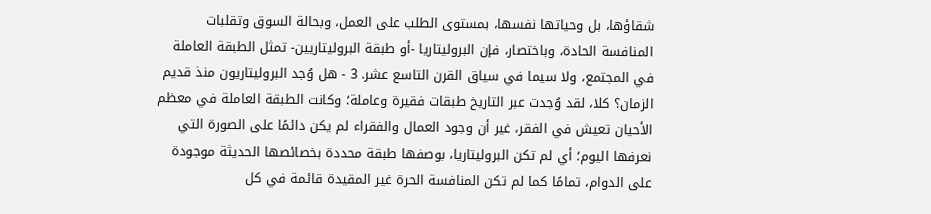شقاؤها، بل وحياتها نفسها، بمستوى الطلب على العمل، وبحالة السوق وتقلبات المنافسة الحادة، وباختصار، فإن البروليتاريا -أو طبقة البروليتاريين- تمثل الطبقة العاملة في المجتمع، ولا سيما في سياق القرن التاسع عشر. 3 - هل وُجد البروليتاريون منذ قديم الزمان؟ كلا، لقد وُجدت عبر التاريخ طبقات فقيرة وعاملة؛ وكانت الطبقة العاملة في معظم الأحيان تعيش في الفقر، غير أن وجود العمال والفقراء لم يكن دائمًا على الصورة التي نعرفها اليوم؛ أي لم تكن البروليتاريا، بوصفها طبقة محددة بخصائصها الحديثة موجودة على الدوام، تمامًا كما لم تكن المنافسة الحرة غير المقيدة قائمة في كل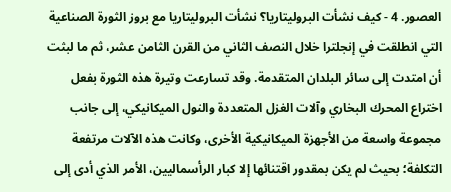العصور. 4 - كيف نشأت البروليتاريا؟ نشأت البروليتاريا مع بروز الثورة الصناعية التي انطلقت في إنجلترا خلال النصف الثاني من القرن الثامن عشر، ثم ما لبثت أن امتدت إلى سائر البلدان المتقدمة. وقد تسارعت وتيرة هذه الثورة بفعل اختراع المحرك البخاري وآلات الغزل المتعددة والنول الميكانيكي، إلى جانب مجموعة واسعة من الأجهزة الميكانيكية الأخرى، وكانت هذه الآلات مرتفعة التكلفة؛ بحيث لم يكن بمقدور اقتنائها إلا كبار الرأسماليين، الأمر الذي أدى إلى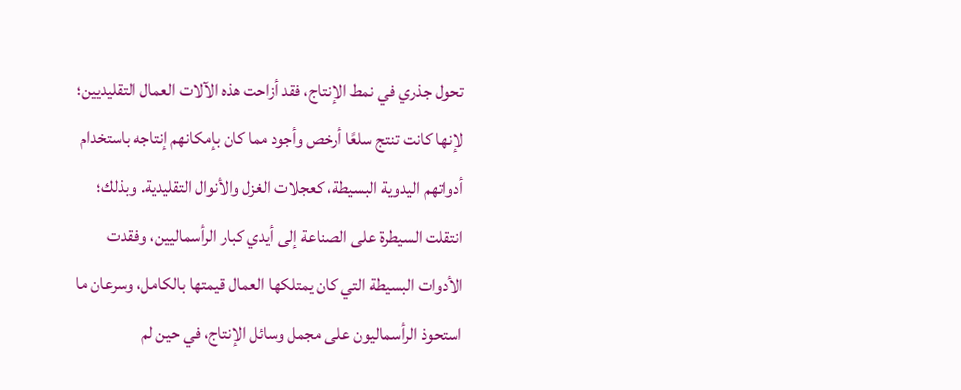تحول جذري في نمط الإنتاج، فقد أزاحت هذه الآلات العمال التقليديين؛ لإنها كانت تنتج سلعًا أرخص وأجود مما كان بإمكانهم إنتاجه باستخدام أدواتهم اليدوية البسيطة، كعجلات الغزل والأنوال التقليدية. وبذلك؛ انتقلت السيطرة على الصناعة إلى أيدي كبار الرأسماليين، وفقدت الأدوات البسيطة التي كان يمتلكها العمال قيمتها بالكامل، وسرعان ما استحوذ الرأسماليون على مجمل وسائل الإنتاج، في حين لم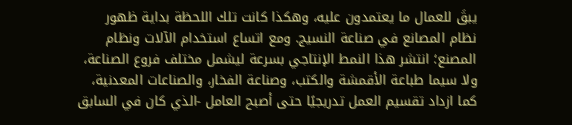يبقَ للعمال ما يعتمدون عليه، وهكذا كانت تلك اللحظة بداية ظهور نظام المصانع في صناعة النسيج. ومع اتساع استخدام الآلات ونظام المصنع؛ انتشر هذا النمط الإنتاجي بسرعة ليشمل مختلف فروع الصناعة، ولا سيما طباعة الأقمشة والكتب، وصناعة الفخار، والصناعات المعدنية، كما ازداد تقسيم العمل تدريجيًا حتى أصبح العامل -الذي كان في السابق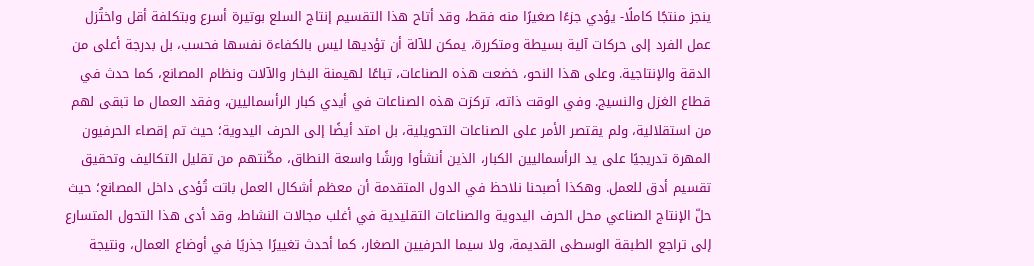ينجز منتجًا كاملًا- يؤدي جزءًا صغيرًا منه فقط، وقد أتاح هذا التقسيم إنتاج السلع بوتيرة أسرع وبتكلفة أقل واختُزل عمل الفرد إلى حركات آلية بسيطة ومتكررة، يمكن للآلة أن تؤديها ليس بالكفاءة نفسها فحسب، بل بدرجة أعلى من الدقة والإنتاجية. وعلى هذا النحو، خضعت هذه الصناعات، تباعًا لهيمنة البخار والآلات ونظام المصانع، كما حدث في قطاع الغزل والنسيج. وفي الوقت ذاته، تركزت هذه الصناعات في أيدي كبار الرأسماليين، وفقد العمال ما تبقى لهم من استقلالية، ولم يقتصر الأمر على الصناعات التحويلية، بل امتد أيضًا إلى الحرف اليدوية؛ حيث تم إقصاء الحرفيون المهرة تدريجيًا على يد الرأسماليين الكبار، الذين أنشأوا ورشًا واسعة النطاق، مكّنتهم من تقليل التكاليف وتحقيق تقسيم أدق للعمل. وهكذا أصبحنا نلاحظ في الدول المتقدمة أن معظم أشكال العمل باتت تُؤدى داخل المصانع؛ حيث حلّ الإنتاج الصناعي محل الحرف اليدوية والصناعات التقليدية في أغلب مجالات النشاط، وقد أدى هذا التحول المتسارع إلى تراجع الطبقة الوسطى القديمة، ولا سيما الحرفيين الصغار، كما أحدث تغييرًا جذريًا في أوضاع العمال، ونتيجة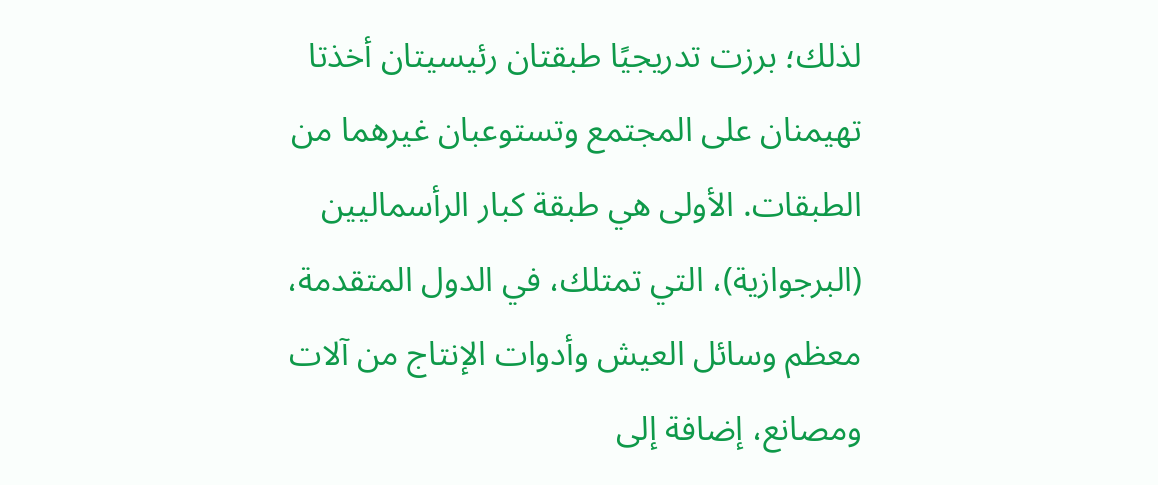لذلك؛ برزت تدريجيًا طبقتان رئيسيتان أخذتا تهيمنان على المجتمع وتستوعبان غيرهما من الطبقات. الأولى هي طبقة كبار الرأسماليين (البرجوازية)، التي تمتلك، في الدول المتقدمة، معظم وسائل العيش وأدوات الإنتاج من آلات ومصانع، إضافة إلى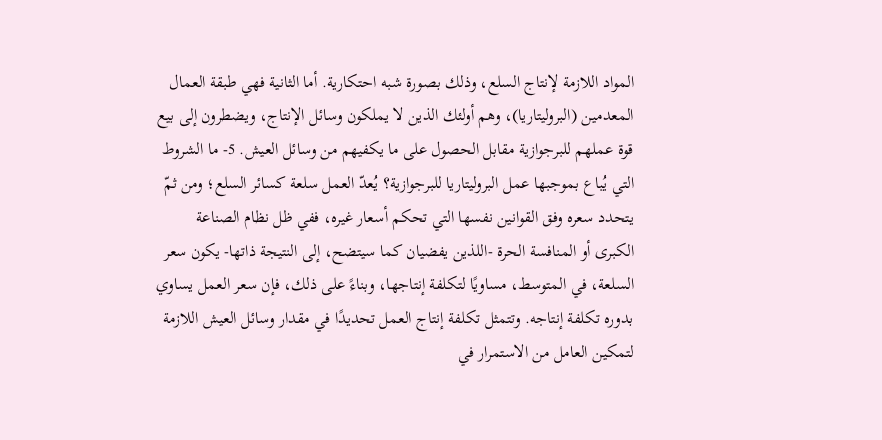المواد اللازمة لإنتاج السلع، وذلك بصورة شبه احتكارية. أما الثانية فهي طبقة العمال المعدمين (البروليتاريا)، وهم أولئك الذين لا يملكون وسائل الإنتاج، ويضطرون إلى بيع قوة عملهم للبرجوازية مقابل الحصول على ما يكفيهم من وسائل العيش. 5- ما الشروط التي يُباع بموجبها عمل البروليتاريا للبرجوازية؟ يُعدّ العمل سلعة كسائر السلع؛ ومن ثمّ يتحدد سعره وفق القوانين نفسها التي تحكم أسعار غيره، ففي ظل نظام الصناعة الكبرى أو المنافسة الحرة -اللذين يفضيان كما سيتضح، إلى النتيجة ذاتها- يكون سعر السلعة، في المتوسط، مساويًا لتكلفة إنتاجها، وبناءً على ذلك، فإن سعر العمل يساوي بدوره تكلفة إنتاجه. وتتمثل تكلفة إنتاج العمل تحديدًا في مقدار وسائل العيش اللازمة لتمكين العامل من الاستمرار في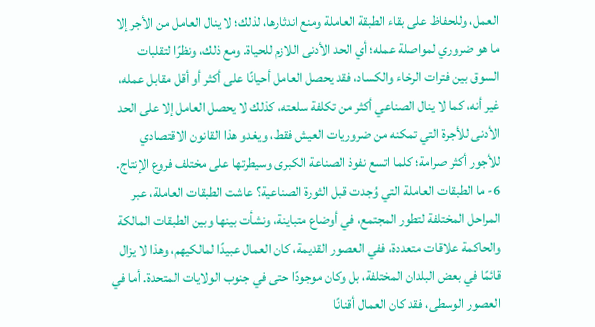العمل، وللحفاظ على بقاء الطبقة العاملة ومنع اندثارها، لذلك؛ لا ينال العامل من الأجر إلا ما هو ضروري لمواصلة عمله؛ أي الحد الأدنى اللازم للحياة. ومع ذلك، ونظرًا لتقلبات السوق بين فترات الرخاء والكساد، فقد يحصل العامل أحيانًا على أكثر أو أقل مقابل عمله، غير أنه، كما لا ينال الصناعي أكثر من تكلفة سلعته، كذلك لا يحصل العامل إلا على الحد الأدنى للأجرة التي تمكنه من ضروريات العيش فقط، ويغدو هذا القانون الاقتصادي للأجور أكثر صرامة؛ كلما اتسع نفوذ الصناعة الكبرى وسيطرتها على مختلف فروع الإنتاج. 6- ما الطبقات العاملة التي وُجدت قبل الثورة الصناعية؟ عاشت الطبقات العاملة، عبر المراحل المختلفة لتطور المجتمع، في أوضاع متباينة، ونشأت بينها وبين الطبقات المالكة والحاكمة علاقات متعددة، ففي العصور القديمة، كان العمال عبيدًا لمالكيهم، وهذا لا يزال قائمًا في بعض البلدان المختلفة، بل وكان موجودًا حتى في جنوب الولايات المتحدة. أما في العصور الوسطى، فقد كان العمال أقنانًا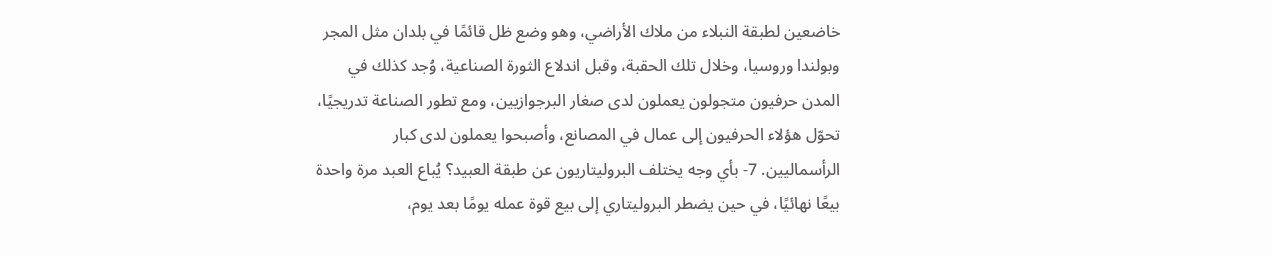خاضعين لطبقة النبلاء من ملاك الأراضي، وهو وضع ظل قائمًا في بلدان مثل المجر وبولندا وروسيا، وخلال تلك الحقبة، وقبل اندلاع الثورة الصناعية، وُجد كذلك في المدن حرفيون متجولون يعملون لدى صغار البرجوازيين، ومع تطور الصناعة تدريجيًا، تحوّل هؤلاء الحرفيون إلى عمال في المصانع، وأصبحوا يعملون لدى كبار الرأسماليين. 7- بأي وجه يختلف البروليتاريون عن طبقة العبيد؟ يُباع العبد مرة واحدة بيعًا نهائيًا، في حين يضطر البروليتاري إلى بيع قوة عمله يومًا بعد يوم،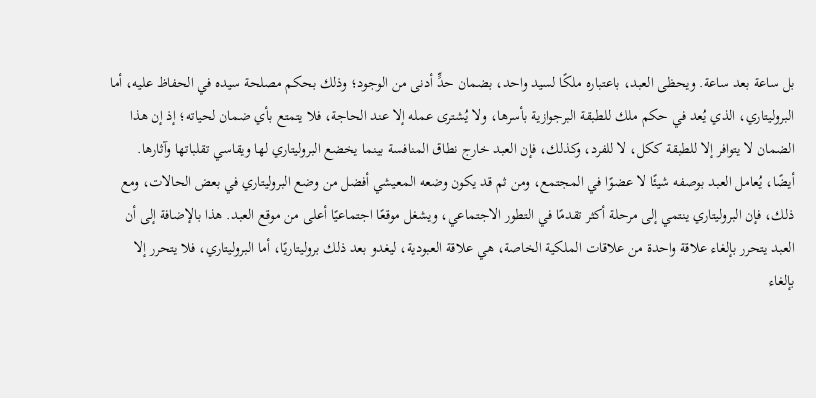بل ساعة بعد ساعة. ويحظى العبد، باعتباره ملكًا لسيد واحد، بضمان حدٍّ أدنى من الوجود؛ وذلك بحكم مصلحة سيده في الحفاظ عليه، أما البروليتاري، الذي يُعد في حكم ملك للطبقة البرجوازية بأسرها، ولا يُشترى عمله إلا عند الحاجة، فلا يتمتع بأي ضمان لحياته؛ إذ إن هذا الضمان لا يتوافر إلا للطبقة ككل، لا للفرد، وكذلك، فإن العبد خارج نطاق المنافسة بينما يخضع البروليتاري لها ويقاسي تقلباتها وآثارها. أيضًا، يُعامل العبد بوصفه شيئًا لا عضوًا في المجتمع، ومن ثم قد يكون وضعه المعيشي أفضل من وضع البروليتاري في بعض الحالات، ومع ذلك، فإن البروليتاري ينتمي إلى مرحلة أكثر تقدمًا في التطور الاجتماعي، ويشغل موقعًا اجتماعيًا أعلى من موقع العبد. هذا بالإضافة إلى أن العبد يتحرر بإلغاء علاقة واحدة من علاقات الملكية الخاصة، هي علاقة العبودية، ليغدو بعد ذلك بروليتاريًا، أما البروليتاري، فلا يتحرر إلا بإلغاء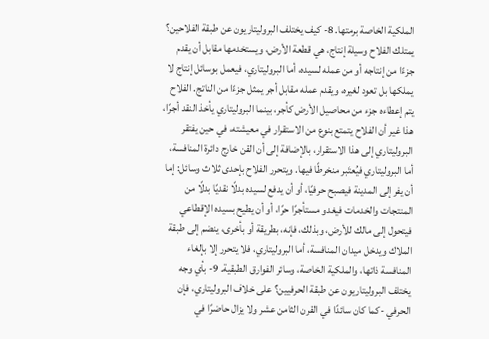الملكية الخاصة برمتها. 8- كيف يختلف البروليتاريون عن طبقة الفلاحين؟ يمتلك الفلاح وسيلة إنتاج، هي قطعة الأرض، ويستخدمها مقابل أن يقدم جزءًا من إنتاجه أو من عمله لسيده، أما البروليتاري، فيعمل بوسائل إنتاج لا يملكها بل تعود لغيره، ويقدم عمله مقابل أجر يمثل جزءًا من الناتج. الفلاح يتم إعطاءه جزء من محاصيل الأرض كأجر، بينما البروليتاري يأخذ النقد أجرًا، هذا غير أن الفلاح يتمتع بنوع من الاستقرار في معيشته، في حين يفتقر البروليتاري إلى هذا الاستقرار، بالإضافة إلى أن القن خارج دائرة المنافسة، أما البروليتاري فيُعتَبر منخرطًا فيها. ويتحرر الفلاح بإحدى ثلاث وسائل: إما أن يفر إلى المدينة فيصبح حرفيًا، أو أن يدفع لسيده بدلًا نقديًا بدلًا من المنتجات والخدمات فيغدو مستأجرًا حرًا، أو أن يطيح بسيده الإقطاعي فيتحول إلى مالك للأرض، وبذلك، فإنه، بطريقة أو بأخرى، ينضم إلى طبقة الملاك ويدخل ميدان المنافسة، أما البروليتاري، فلا يتحرر إلا بإلغاء المنافسة ذاتها، والملكية الخاصة، وسائر الفوارق الطبقية. 9- بأي وجه يختلف البروليتاريون عن طبقة الحرفيين؟ على خلاف البروليتاري، فإن الحرفي -كما كان سائدًا في القرن الثامن عشر ولا يزال حاضرًا في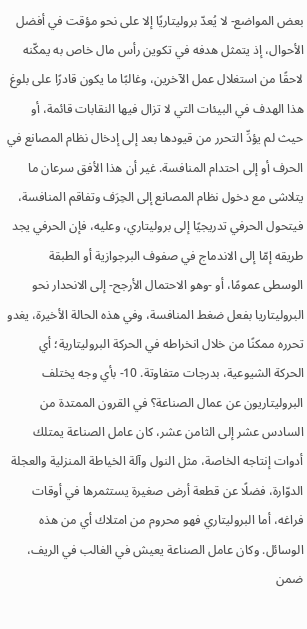بعض المواضع- لا يُعدّ بروليتاريًا إلا على نحو مؤقت في أفضل الأحوال، إذ يتمثل هدفه في تكوين رأس مال خاص به يمكّنه لاحقًا من استغلال عمل الآخرين، وغالبًا ما يكون قادرًا على بلوغ هذا الهدف في البيئات التي لا تزال فيها النقابات قائمة، أو حيث لم يؤدِّ التحرر من قيودها بعد إلى إدخال نظام المصانع في الحرف أو إلى احتدام المنافسة. غير أن هذا الأفق سرعان ما يتلاشى مع دخول نظام المصانع إلى الحِرَف وتفاقم المنافسة، فيتحول الحرفي تدريجيًا إلى بروليتاري، وعليه، فإن الحرفي يجد طريقه إمّا إلى الاندماج في صفوف البرجوازية أو الطبقة الوسطى عمومًا، أو -وهو الاحتمال الأرجح- إلى الانحدار نحو البروليتاريا بفعل ضغط المنافسة، وفي هذه الحالة الأخيرة، يغدو تحرره ممكنًا من خلال انخراطه في الحركة البروليتارية؛ أي الحركة الشيوعية، بدرجات متفاوتة. 10- بأي وجه يختلف البروليتاريون عن عمال الصناعة؟ في القرون الممتدة من السادس عشر إلى الثامن عشر، كان عامل الصناعة يمتلك أدوات إنتاجه الخاصة، مثل النول وآلة الخياطة المنزلية والعجلة الدوّارة، فضلًا عن قطعة أرض صغيرة يستثمرها في أوقات فراغه، أما البروليتاري فهو محروم من امتلاك أي من هذه الوسائل. وكان عامل الصناعة يعيش في الغالب في الريف، ضمن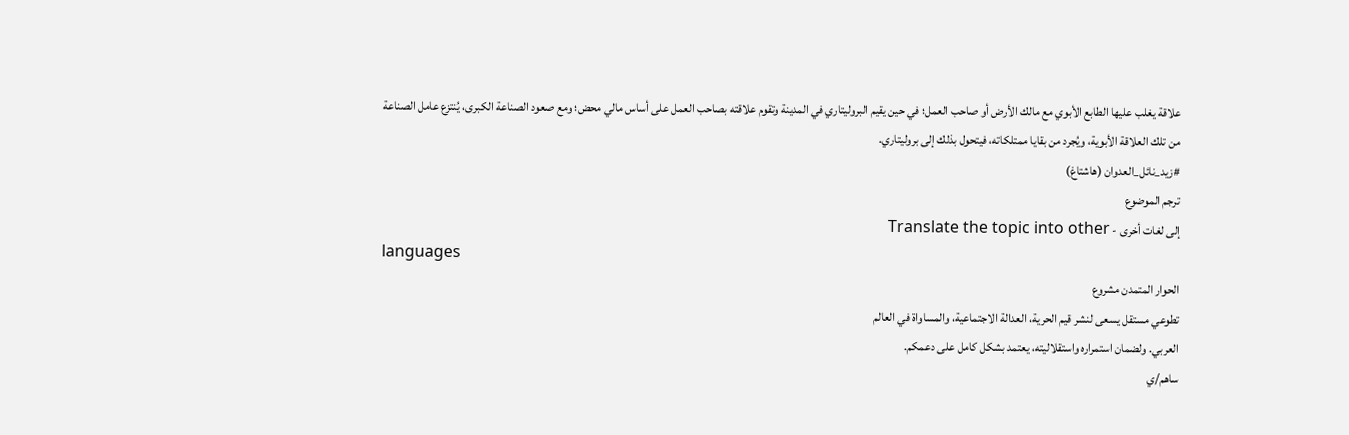علاقة يغلب عليها الطابع الأبوي مع مالك الأرض أو صاحب العمل؛ في حين يقيم البروليتاري في المدينة وتقوم علاقته بصاحب العمل على أساس مالي محض؛ ومع صعود الصناعة الكبرى، يُنتزع عامل الصناعة من تلك العلاقة الأبوية، ويُجرد من بقايا ممتلكاته، فيتحول بذلك إلى بروليتاري.
#زيد_نائل_العدوان (هاشتاغ)
ترجم الموضوع
إلى لغات أخرى - Translate the topic into other
languages
الحوار المتمدن مشروع
تطوعي مستقل يسعى لنشر قيم الحرية، العدالة الاجتماعية، والمساواة في العالم
العربي. ولضمان استمراره واستقلاليته، يعتمد بشكل كامل على دعمكم.
ساهم/ي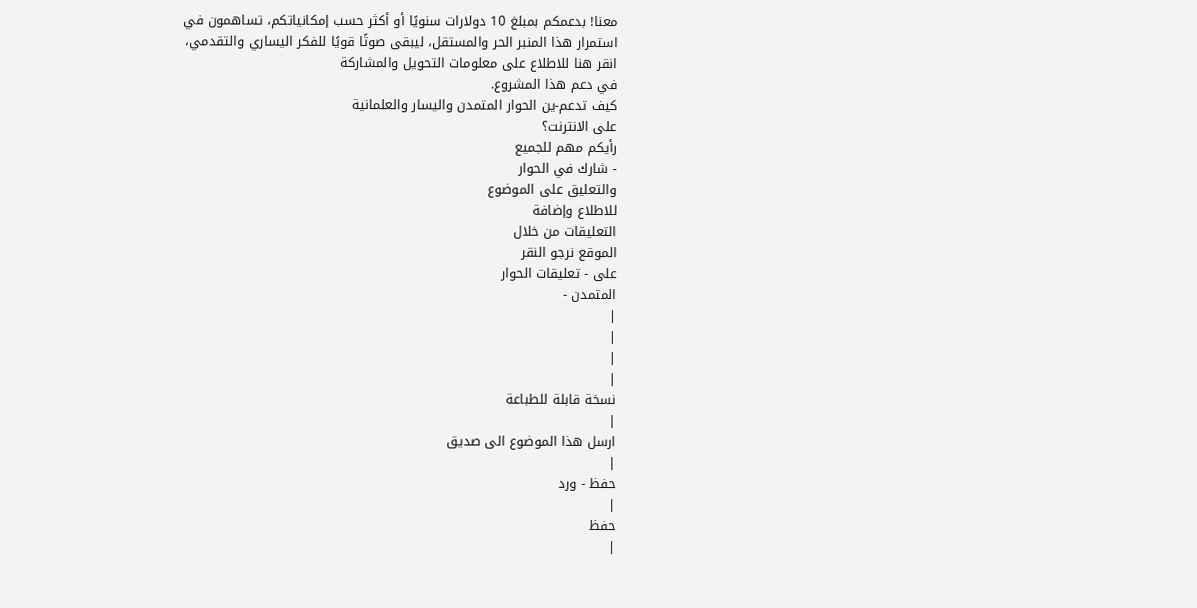معنا! بدعمكم بمبلغ 10 دولارات سنويًا أو أكثر حسب إمكانياتكم، تساهمون في
استمرار هذا المنبر الحر والمستقل، ليبقى صوتًا قويًا للفكر اليساري والتقدمي،
انقر هنا للاطلاع على معلومات التحويل والمشاركة
في دعم هذا المشروع.
كيف تدعم-ين الحوار المتمدن واليسار والعلمانية
على الانترنت؟
رأيكم مهم للجميع
- شارك في الحوار
والتعليق على الموضوع
للاطلاع وإضافة
التعليقات من خلال
الموقع نرجو النقر
على - تعليقات الحوار
المتمدن -
|
|
|
|
نسخة قابلة للطباعة
|
ارسل هذا الموضوع الى صديق
|
حفظ - ورد
|
حفظ
|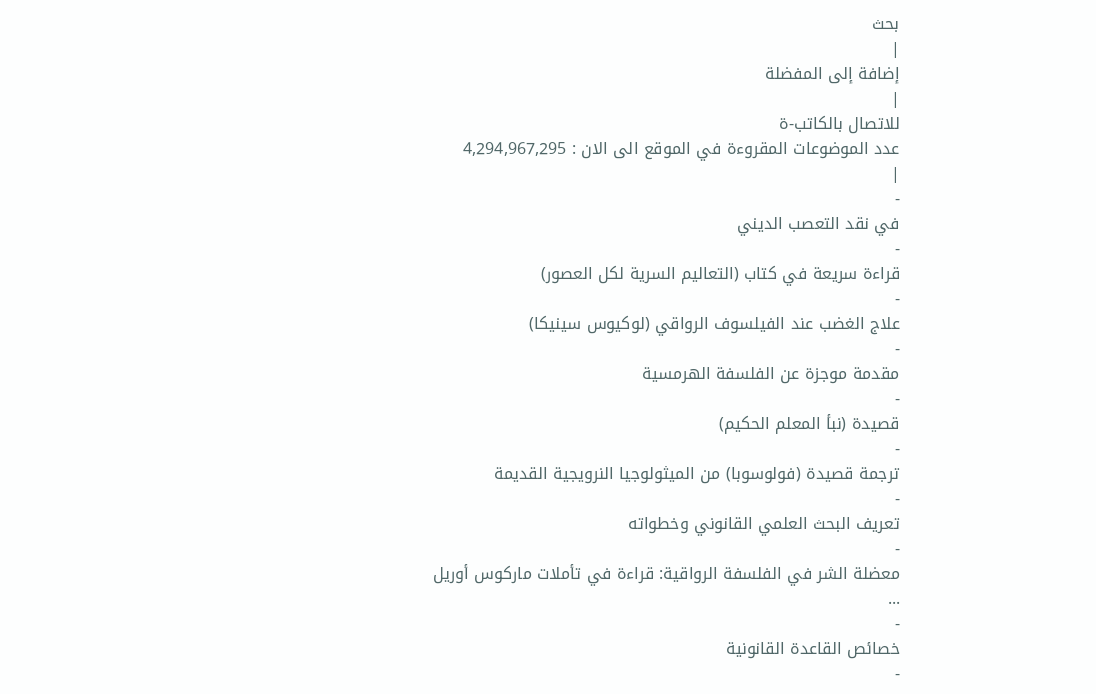بحث
|
إضافة إلى المفضلة
|
للاتصال بالكاتب-ة
عدد الموضوعات المقروءة في الموقع الى الان : 4,294,967,295
|
-
في نقد التعصب الديني
-
قراءة سريعة في كتاب (التعاليم السرية لكل العصور)
-
علاج الغضب عند الفيلسوف الرواقي (لوكيوس سينيكا)
-
مقدمة موجزة عن الفلسفة الهرمسية
-
قصيدة (نبأ المعلم الحكيم)
-
ترجمة قصيدة (فولوسوبا) من الميثولوجيا النرويجية القديمة
-
تعريف البحث العلمي القانوني وخطواته
-
معضلة الشر في الفلسفة الرواقية: قراءة في تأملات ماركوس أوريل
...
-
خصائص القاعدة القانونية
-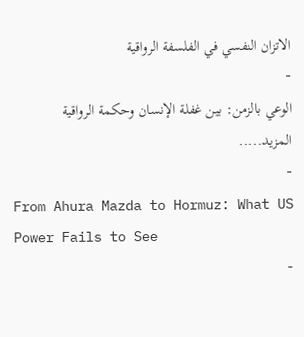الاتزان النفسي في الفلسفة الرواقية
-
الوعي بالزمن: بين غفلة الإنسان وحكمة الرواقية
المزيد.....
-
From Ahura Mazda to Hormuz: What US Power Fails to See
-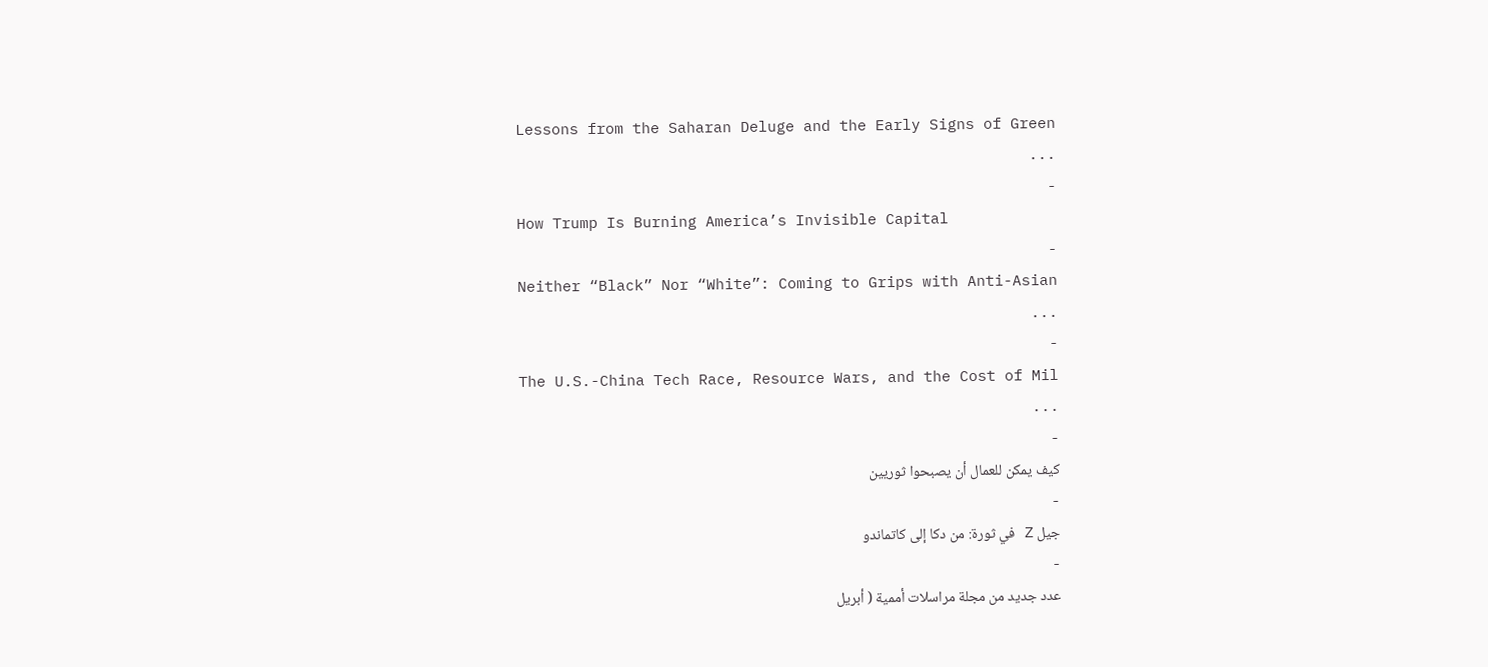Lessons from the Saharan Deluge and the Early Signs of Green
...
-
How Trump Is Burning America’s Invisible Capital
-
Neither “Black” Nor “White”: Coming to Grips with Anti-Asian
...
-
The U.S.-China Tech Race, Resource Wars, and the Cost of Mil
...
-
كيف يمكن للعمال أن يصبحوا ثوريين
-
جيل Z في ثورة: من دكا إلى كاتماندو
-
عدد جديد من مجلة مراسلات أممية ( أبريل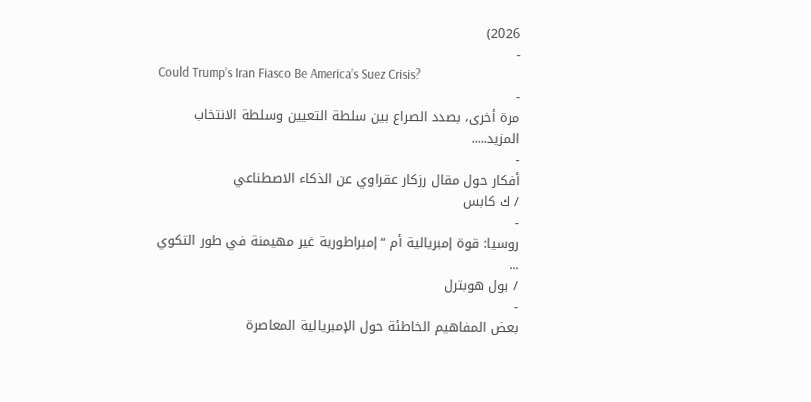2026)
-
Could Trump’s Iran Fiasco Be America’s Suez Crisis?
-
مرة أخرى، بصدد الصراع بين سلطة التعيين وسلطة الانتخاب
المزيد.....
-
أفكار حول مقال رزكار عقراوي عن الذكاء الاصطناعي
/ ك كابس
-
روسيا: قوة إمبريالية أم “إمبراطورية غير مهيمنة في طور التكوي
...
/ بول هوبترل
-
بعض المفاهيم الخاطئة حول الإمبريالية المعاصرة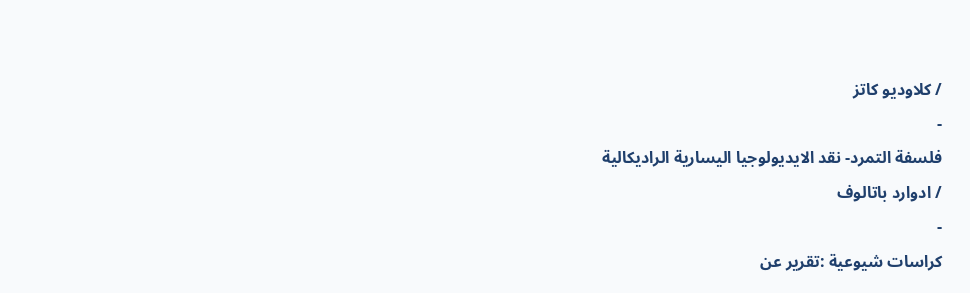/ كلاوديو كاتز
-
فلسفة التمرد- نقد الايديولوجيا اليسارية الراديكالية
/ ادوارد باتالوف
-
كراسات شيوعية :تقرير عن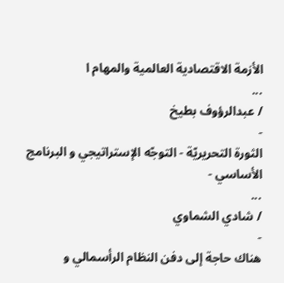الأزمة الاقتصادية العالمية والمهام ا
...
/ عبدالرؤوف بطيخ
-
الثورة التحريريّة - التوجّه الإستراتيجي و البرنامج الأساسي -
...
/ شادي الشماوي
-
هناك حاجة إلى دفن النظام الرأسمالي و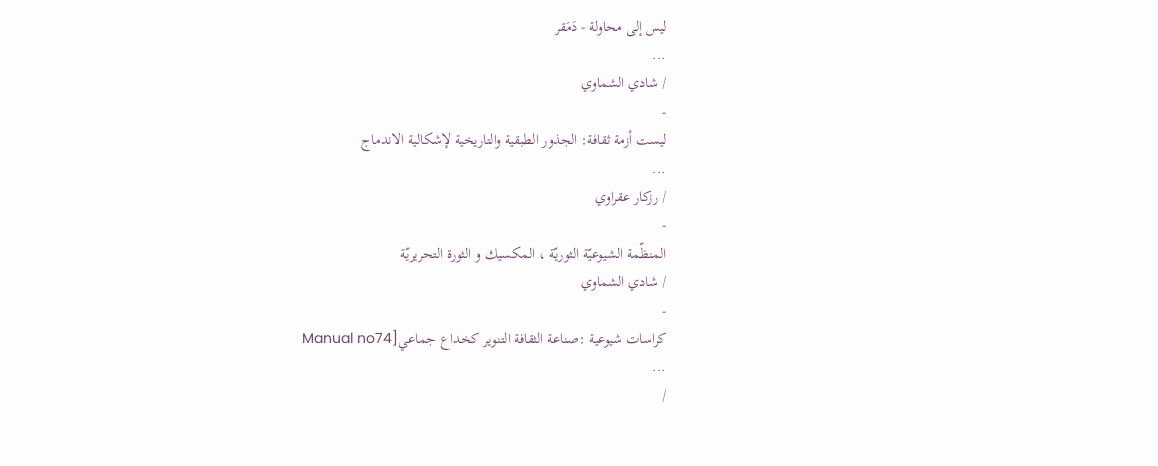ليس إلى محاولة - دَمَقر
...
/ شادي الشماوي
-
ليست أزمة ثقافة: الجذور الطبقية والتاريخية لإشكالية الاندماج
...
/ رزكار عقراوي
-
المنظّمة الشيوعيّة الثوريّة ، المكسيك و الثورة التحريريّة
/ شادي الشماوي
-
كراسات شيوعية :صناعة الثقافة التنوير كخداع جماعي[Manual no74
...
/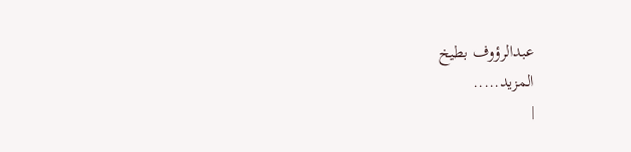عبدالرؤوف بطيخ
المزيد.....
|